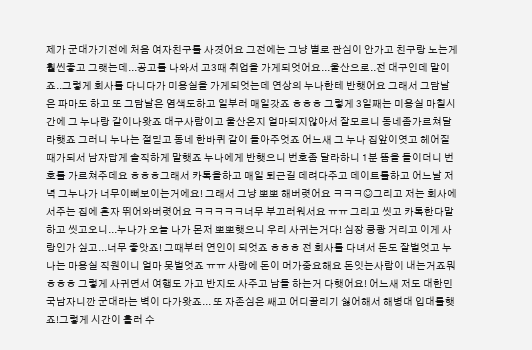제가 군대가기전에 처음 여자친구를 사겻어요 그전에는 그냥 별로 관심이 안가고 친구랑 노는게 훨씬좋고 그랫는데...공고를 나와서 고3때 취업을 가게되엇어요...울산으로..전 대구인데 말이죠..그렇게 회사를 다니다가 미용실을 가게되엇는데 연상의 누나한테 반햇어요 그래서 그담날은 파마도 하고 또 그담날은 염색도하고 일부러 매일갓죠 ㅎㅎㅎ 그렇게 3일째는 미용실 마칠시간에 그 누나랑 같이나왓죠 대구사람이고 울산온지 얼마되지않아서 잘모르니 동네좀가르쳐달라햇죠 그러니 누나는 절믿고 동네 한바퀴 같이 돌아주엇죠 어느새 그 누나 집앞이엿고 헤어질때가되서 남자답게 솔직하게 말햇죠 누나에게 반햇으니 번호좀 달라하니 1분 뜸을 들이더니 번호를 가르쳐주데요 ㅎㅎㅎ그래서 카톡을하고 매일 퇴근길 데려다주고 데이트를하고 어느날 저녁 그누나가 너무이뻐보이는거에요! 그래서 그냥 뽀뽀 해버렷어요 ㅋㅋㅋ☺그리고 저는 회사에서주는 집에 혼자 뛰어와버렷어요 ㅋㅋㅋㅋㅋ너무 부끄러워서요 ㅠㅠ 그리고 씻고 카톡한다말하고 씻고오니...누나가 오늘 나가 몬저 뽀뽀햇으니 우리 사귀는거다! 심장 쿵쾅 거리고 이게 사랑인가 싶고...너무 좋앗죠! 그때부터 연인이 되엇죠 ㅎㅎㅎ 전 회사를 다녀서 돈도 잘벌엇고 누나는 마용실 직원이니 얼마 못벌엇죠 ㅠㅠ 사랑에 돈이 머가중요해요 돈잇는사람이 내는거죠뭐 ㅎㅎㅎ 그렇게 사귀면서 여행도 가고 반지도 사주고 남들 하는거 다햇어요! 어느새 저도 대한민국남자니깐 군대라는 벽이 다가왓죠... 또 자존심은 쌔고 어디꿀리기 싫어해서 해병대 입대를햇죠!그렇게 시간이 흘러 수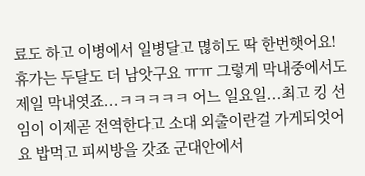료도 하고 이병에서 일병달고 멶히도 딱 한번햇어요! 휴가는 두달도 더 남앗구요 ㅠㅠ 그렇게 막내중에서도 제일 막내엿죠...ㅋㅋㅋㅋㅋ 어느 일요일...최고 킹 선임이 이제곧 전역한다고 소대 외출이란걸 가게되엇어요 밥먹고 피씨방을 갓죠 군대안에서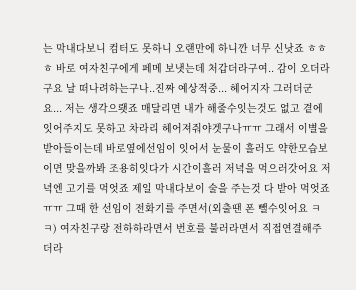는 막내다보니 컴터도 못하니 오랜만에 하니깐 너무 신낫죠 ㅎㅎㅎ 바로 여자친구에게 페메 보냇는데 처갑더라구여.. 감이 오더라구요 날 떠나려하는구나..진짜 예상적중... 헤어지자 그러더군요... 저는 생각으뢧죠 매달리면 내가 해줄수잇는것도 없고 곁에 잇어주지도 못하고 차라리 헤어져줘야겟구나ㅠㅠ 그래서 이별을받아들이는데 바로옆에선임이 잇어서 눈물이 흘러도 약한모습보이면 맞을까봐 조용히잇다가 시간이흘러 저녁을 먹으러갓어요 저녁엔 고기를 먹엇죠 제일 막내다보이 술을 주는것 다 받아 먹엇죠 ㅠㅠ 그때 한 선임이 전화기를 주면서(외출땐 폰 뺄수잇어요 ㅋㅋ) 여자친구랑 전하하라면서 번호를 불러라면서 직접연결해주더라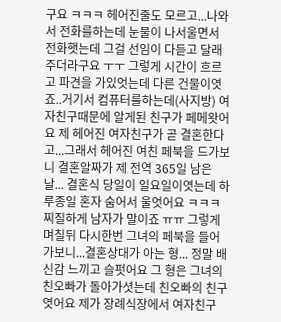구요 ㅋㅋㅋ 헤어진줄도 모르고...나와서 전화를하는데 눈물이 나서울면서 전화햇는데 그걸 선임이 다듣고 달래주더라구요 ㅜㅜ 그렇게 시간이 흐르고 파견을 가있엇는데 다른 건물이엿죠..거기서 컴퓨터를하는데(사지방) 여자친구때문에 알게된 친구가 페메왓어요 제 헤어진 여자친구가 곧 결혼한다고...그래서 헤어진 여친 페북을 드가보니 결혼알짜가 제 전역 365일 남은날... 결혼식 당일이 일요일이엿는데 하루종일 혼자 숨어서 울엇어요 ㅋㅋㅋ찌질하게 남자가 말이죠 ㅠㅠ 그렇게 며칠뒤 다시한번 그녀의 페북을 들어가보니...결혼상대가 아는 형... 정말 배신감 느끼고 슬펏어요 그 형은 그녀의 친오빠가 돌아가셧는데 친오빠의 친구엿어요 제가 장례식장에서 여자친구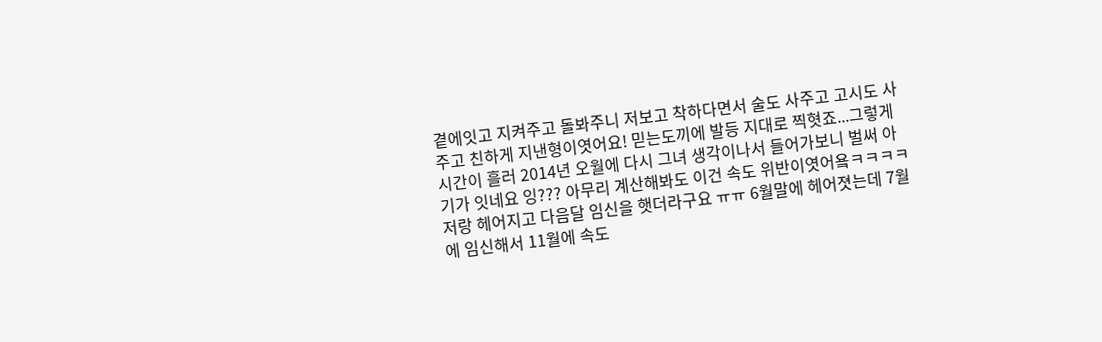곁에잇고 지켜주고 돌봐주니 저보고 착하다면서 술도 사주고 고시도 사주고 친하게 지낸형이엿어요! 믿는도끼에 발등 지대로 찍혓죠...그렇게 시간이 흘러 2014년 오월에 다시 그녀 생각이나서 들어가보니 벌써 아기가 잇네요 잉??? 아무리 계산해봐도 이건 속도 위반이엿어욬ㅋㅋㅋㅋ 저랑 헤어지고 다음달 임신을 햇더라구요 ㅠㅠ 6월말에 헤어졋는데 7월에 임신해서 11월에 속도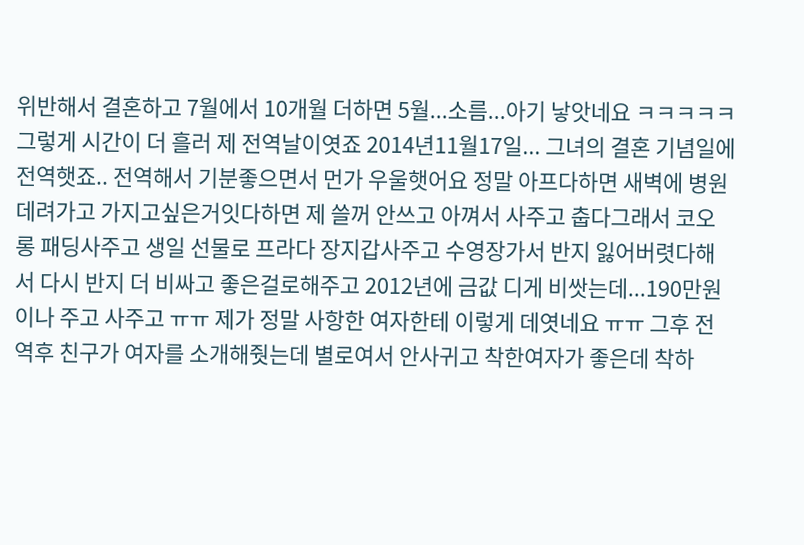위반해서 결혼하고 7월에서 10개월 더하면 5월...소름...아기 낳앗네요 ㅋㅋㅋㅋㅋ 그렇게 시간이 더 흘러 제 전역날이엿죠 2014년11월17일... 그녀의 결혼 기념일에 전역햇죠.. 전역해서 기분좋으면서 먼가 우울햇어요 정말 아프다하면 새벽에 병원데려가고 가지고싶은거잇다하면 제 쓸꺼 안쓰고 아껴서 사주고 춥다그래서 코오롱 패딩사주고 생일 선물로 프라다 장지갑사주고 수영장가서 반지 잃어버렷다해서 다시 반지 더 비싸고 좋은걸로해주고 2012년에 금값 디게 비쌋는데...190만원이나 주고 사주고 ㅠㅠ 제가 정말 사항한 여자한테 이렇게 데엿네요 ㅠㅠ 그후 전역후 친구가 여자를 소개해줫는데 별로여서 안사귀고 착한여자가 좋은데 착하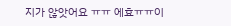지가 않앗어요 ㅠㅠ 에효ㅠㅠ이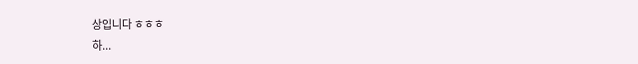상입니다 ㅎㅎㅎ
하...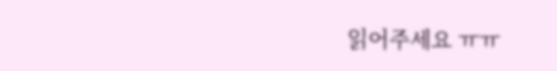읽어주세요 ㅠㅠ